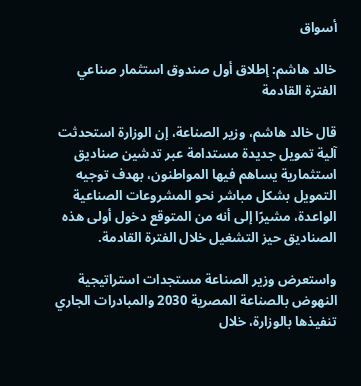أسواق

خالد هاشم: إطلاق أول صندوق استثمار صناعي الفترة القادمة

قال خالد هاشم، وزير الصناعة، إن الوزارة استحدثت آلية تمويل جديدة مستدامة عبر تدشين صناديق استثمارية يساهم فيها المواطنون، بهدف توجيه التمويل بشكل مباشر نحو المشروعات الصناعية الواعدة، مشيرًا إلى أنه من المتوقع دخول أولى هذه الصناديق حيز التشغيل خلال الفترة القادمة.

واستعرض وزير الصناعة مستجدات استراتيجية النهوض بالصناعة المصرية 2030 والمبادرات الجاري تنفيذها بالوزارة، خلال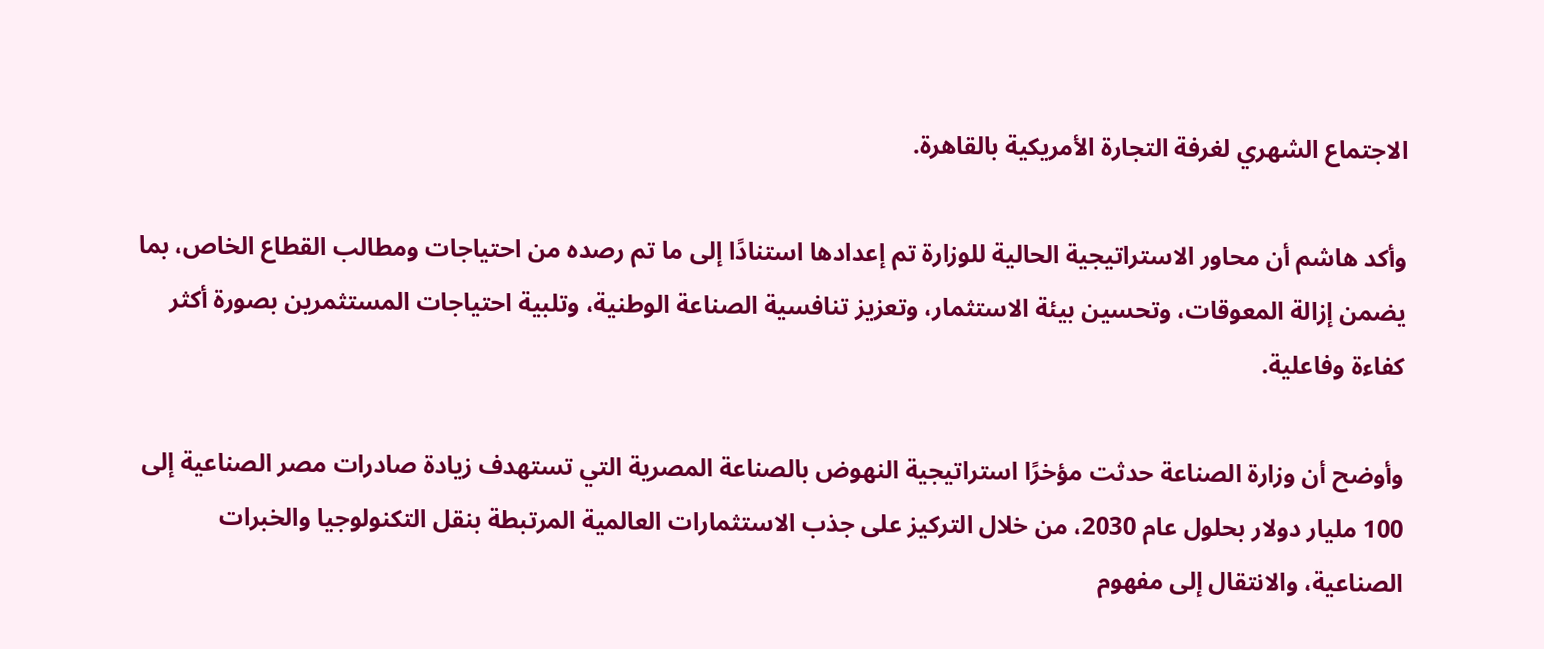الاجتماع الشهري لغرفة التجارة الأمريكية بالقاهرة.

وأكد هاشم أن محاور الاستراتيجية الحالية للوزارة تم إعدادها استنادًا إلى ما تم رصده من احتياجات ومطالب القطاع الخاص، بما يضمن إزالة المعوقات، وتحسين بيئة الاستثمار، وتعزيز تنافسية الصناعة الوطنية، وتلبية احتياجات المستثمرين بصورة أكثر كفاءة وفاعلية.

وأوضح أن وزارة الصناعة حدثت مؤخرًا استراتيجية النهوض بالصناعة المصرية التي تستهدف زيادة صادرات مصر الصناعية إلى 100 مليار دولار بحلول عام 2030، من خلال التركيز على جذب الاستثمارات العالمية المرتبطة بنقل التكنولوجيا والخبرات الصناعية، والانتقال إلى مفهوم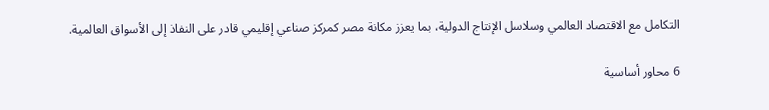التكامل مع الاقتصاد العالمي وسلاسل الإنتاج الدولية، بما يعزز مكانة مصر كمركز صناعي إقليمي قادر على النفاذ إلى الأسواق العالمية.

6 محاور أساسية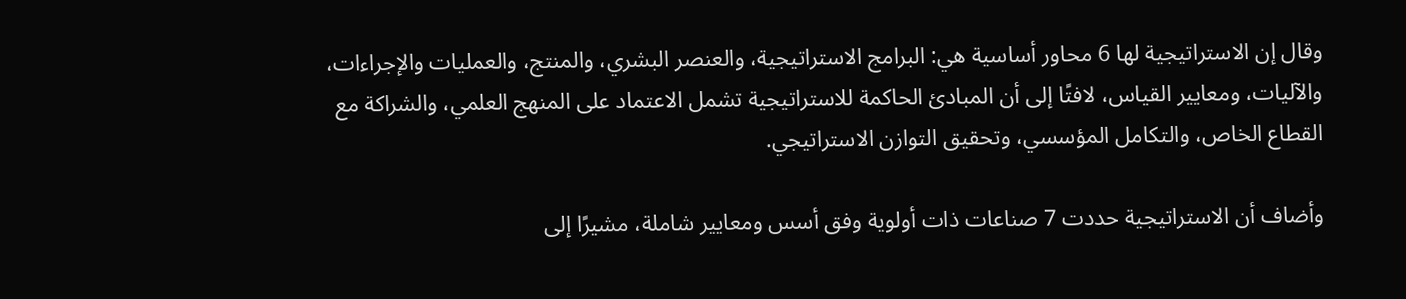وقال إن الاستراتيجية لها 6 محاور أساسية هي: البرامج الاستراتيجية، والعنصر البشري، والمنتج، والعمليات والإجراءات، والآليات، ومعايير القياس، لافتًا إلى أن المبادئ الحاكمة للاستراتيجية تشمل الاعتماد على المنهج العلمي، والشراكة مع القطاع الخاص، والتكامل المؤسسي، وتحقيق التوازن الاستراتيجي.

وأضاف أن الاستراتيجية حددت 7 صناعات ذات أولوية وفق أسس ومعايير شاملة، مشيرًا إلى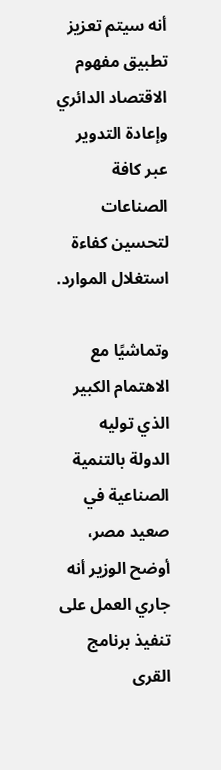أنه سيتم تعزيز تطبيق مفهوم الاقتصاد الدائري وإعادة التدوير عبر كافة الصناعات لتحسين كفاءة استغلال الموارد.

وتماشيًا مع الاهتمام الكبير الذي توليه الدولة بالتنمية الصناعية في صعيد مصر، أوضح الوزير أنه جاري العمل على تنفيذ برنامج القرى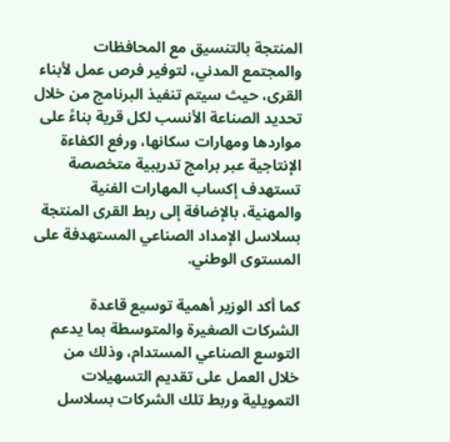المنتجة بالتنسيق مع المحافظات والمجتمع المدني، لتوفير فرص عمل لأبناء القرى، حيث سيتم تنفيذ البرنامج من خلال تحديد الصناعة الأنسب لكل قرية بناءً على مواردها ومهارات سكانها، ورفع الكفاءة الإنتاجية عبر برامج تدريبية متخصصة تستهدف إكساب المهارات الفنية والمهنية، بالإضافة إلى ربط القرى المنتجة بسلاسل الإمداد الصناعي المستهدفة على المستوى الوطني.

كما أكد الوزير أهمية توسيع قاعدة الشركات الصغيرة والمتوسطة بما يدعم التوسع الصناعي المستدام، وذلك من خلال العمل على تقديم التسهيلات التمويلية وربط تلك الشركات بسلاسل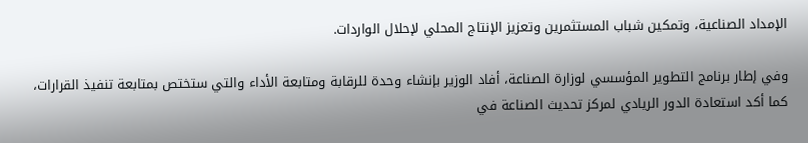الإمداد الصناعية، وتمكين شباب المستثمرين وتعزيز الإنتاج المحلي لإحلال الواردات.

وفي إطار برنامج التطوير المؤسسي لوزارة الصناعة، أفاد الوزير بإنشاء وحدة للرقابة ومتابعة الأداء والتي ستختص بمتابعة تنفيذ القرارات، كما أكد استعادة الدور الريادي لمركز تحديث الصناعة في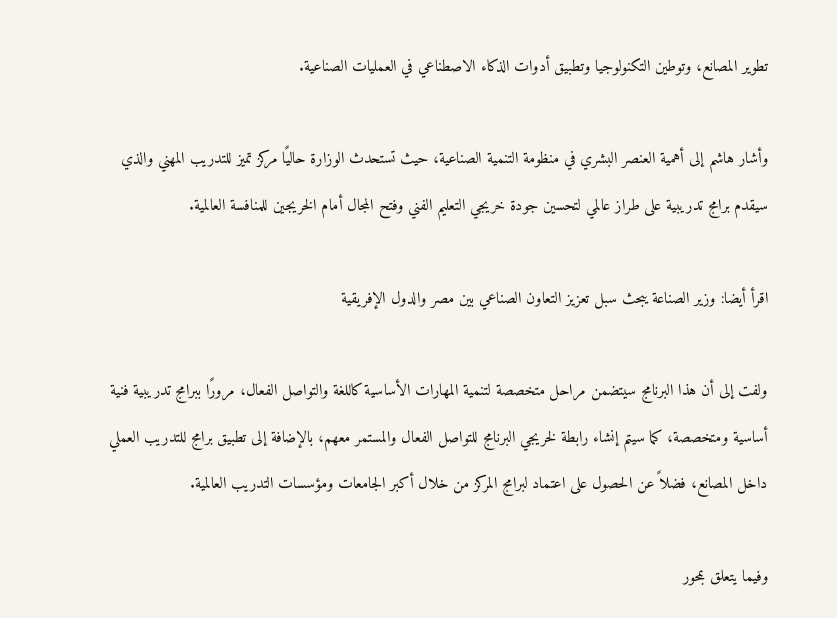تطوير المصانع، وتوطين التكنولوجيا وتطبيق أدوات الذكاء الاصطناعي في العمليات الصناعية.

وأشار هاشم إلى أهمية العنصر البشري في منظومة التنمية الصناعية، حيث تستحدث الوزارة حاليًا مركز تميز للتدريب المهني والذي سيقدم برامج تدريبية على طراز عالمي لتحسين جودة خريجي التعليم الفني وفتح المجال أمام الخريجين للمنافسة العالمية.

اقرأ أيضا: وزير الصناعة يبحث سبل تعزيز التعاون الصناعي بين مصر والدول الإفريقية

ولفت إلى أن هذا البرنامج سيتضمن مراحل متخصصة لتنمية المهارات الأساسية كاللغة والتواصل الفعال، مرورًا ببرامج تدريبية فنية أساسية ومتخصصة، كما سيتم إنشاء رابطة لخريجي البرنامج للتواصل الفعال والمستمر معهم، بالإضافة إلى تطبيق برامج للتدريب العملي داخل المصانع، فضلاً عن الحصول على اعتماد لبرامج المركز من خلال أكبر الجامعات ومؤسسات التدريب العالمية.

وفيما يتعلق بمحور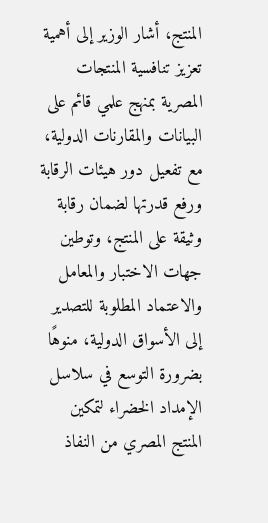المنتج، أشار الوزير إلى أهمية تعزيز تنافسية المنتجات المصرية بمنهج علمي قائم على البيانات والمقارنات الدولية، مع تفعيل دور هيئات الرقابة ورفع قدرتها لضمان رقابة وثيقة على المنتج، وتوطين جهات الاختبار والمعامل والاعتماد المطلوبة للتصدير إلى الأسواق الدولية، منوهًا بضرورة التوسع في سلاسل الإمداد الخضراء لتمكين المنتج المصري من النفاذ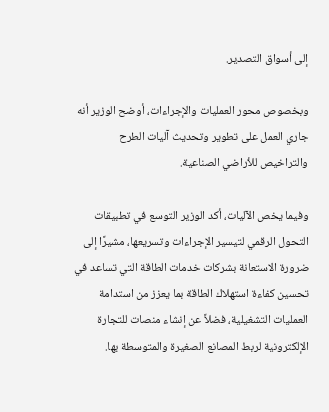إلى أسواق التصدير.

وبخصوص محور العمليات والإجراءات، أوضح الوزير أنه جاري العمل على تطوير وتحديث آليات الطرح والتراخيص للأراضي الصناعية.

وفيما يخص الآليات، أكد الوزير التوسع في تطبيقات التحول الرقمي لتيسير الإجراءات وتسريعها، مشيرًا إلى ضرورة الاستعانة بشركات خدمات الطاقة التي تساعد في تحسين كفاءة استهلاك الطاقة بما يعزز من استدامة العمليات التشغيلية، فضلاً عن إنشاء منصات للتجارة الإلكترونية لربط المصانع الصغيرة والمتوسطة بها.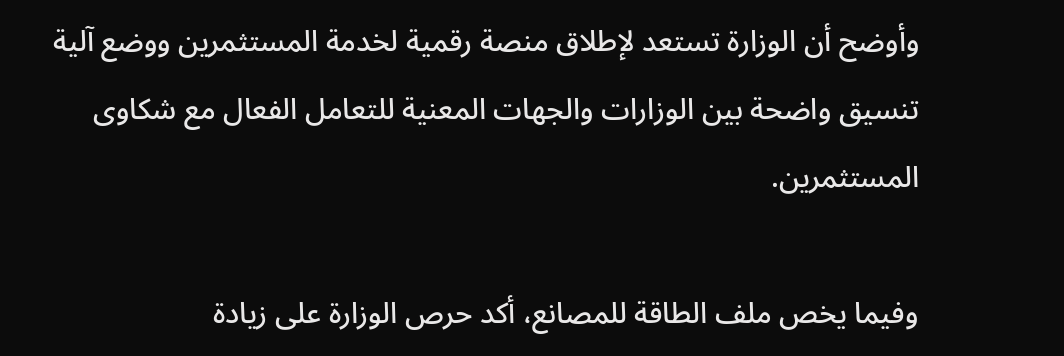وأوضح أن الوزارة تستعد لإطلاق منصة رقمية لخدمة المستثمرين ووضع آلية تنسيق واضحة بين الوزارات والجهات المعنية للتعامل الفعال مع شكاوى المستثمرين.

وفيما يخص ملف الطاقة للمصانع، أكد حرص الوزارة على زيادة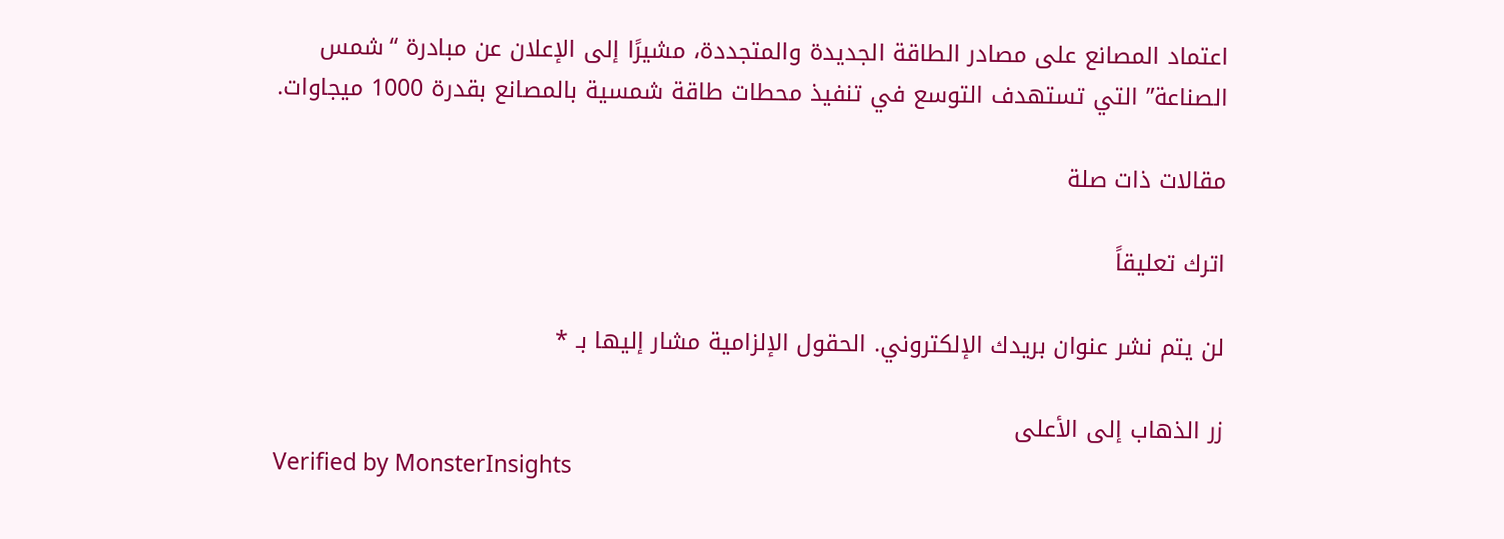اعتماد المصانع على مصادر الطاقة الجديدة والمتجددة، مشيرًا إلى الإعلان عن مبادرة “شمس الصناعة” التي تستهدف التوسع في تنفيذ محطات طاقة شمسية بالمصانع بقدرة 1000 ميجاوات.

مقالات ذات صلة

اترك تعليقاً

لن يتم نشر عنوان بريدك الإلكتروني. الحقول الإلزامية مشار إليها بـ *

زر الذهاب إلى الأعلى
Verified by MonsterInsights